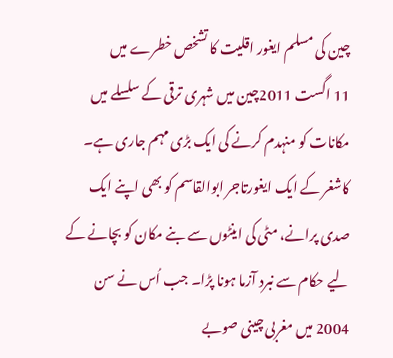چين کی مسلم ايغور اقليت کا تشخص خطرے ميں
11 اگست 2011چين ميں شہری ترقی کے سلسلے ميں مکانات کو منہدم کرنے کی ايک بڑی مہم جاری ہے۔ کاشغر کے ايک ايغورتاجر ابوالقاسم کو بھی اپنے ايک صدی پرانے، مٹی کی اينٹوں سے بنے مکان کو بچانے کے ليے حکام سے نبرد آزما ہونا پڑا۔ جب اُس نے سن 2004 ميں مغربی چينی صوبے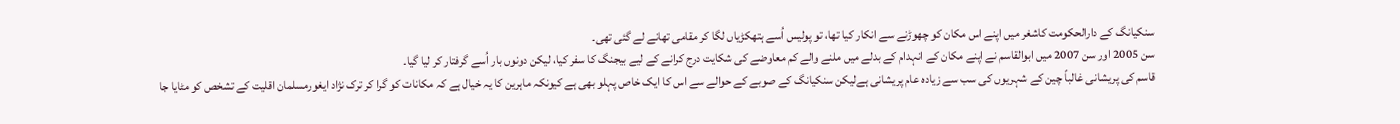سنکيانگ کے دارالحکومت کاشغر ميں اپنے اس مکان کو چھوڑنے سے انکار کيا تھا، تو پوليس اُسے ہتھکڑياں لگا کر مقامی تھانے لے گئی تھی۔
سن 2005 اور سن 2007 ميں ابوالقاسم نے اپنے مکان کے انہدام کے بدلے ميں ملنے والے کم معاوضے کی شکايت درج کرانے کے ليے بيجنگ کا سفر کيا، ليکن دونوں بار اُسے گرفتار کر ليا گيا۔
قاسم کی پريشانی غالباً چين کے شہريوں کی سب سے زيادہ عام پريشانی ہےليکن سنکيانگ کے صوبے کے حوالے سے اس کا ايک خاص پہلو بھی ہے کيونکہ ماہرين کا يہ خيال ہے کہ مکانات کو گرا کر ترک نژاد ايغورمسلمان اقليت کے تشخص کو مٹايا جا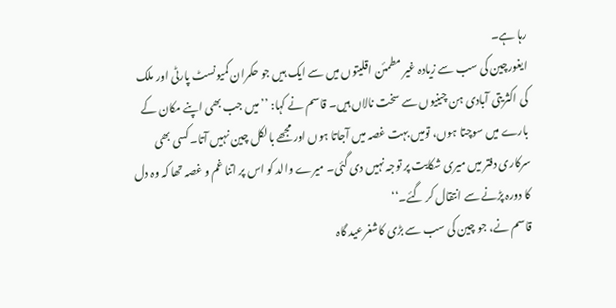رہا ہے۔
ايغورچين کی سب سے زيادہ غير مطمئن اقليتوں ميں سے ايک ہيں جو حکمران کميونسٹ پارٹی اور ملک کی اکثريتی آبادی ہن چينيوں سے سخت نالاں ہيں۔ قاسم نے کہا: ’’ميں جب بھی اپنے مکان کے بارے ميں سوچتا ہوں، توميں بہت غصہ ميں آجاتا ہوں اور مجھے بالکل چين نہيں آتا۔ کسی بھی سرکاری دفتر ميں ميری شکايت پر توجہ نہيں دی گئی۔ ميرے والد کو اس پر اتنا غم و غصہ تھا کہ وہ دل کا دورہ پڑنے سے انتقال کر گئے۔‘‘
قاسم نے، جو چين کی سب سے بڑی کاشغرعيد گاہ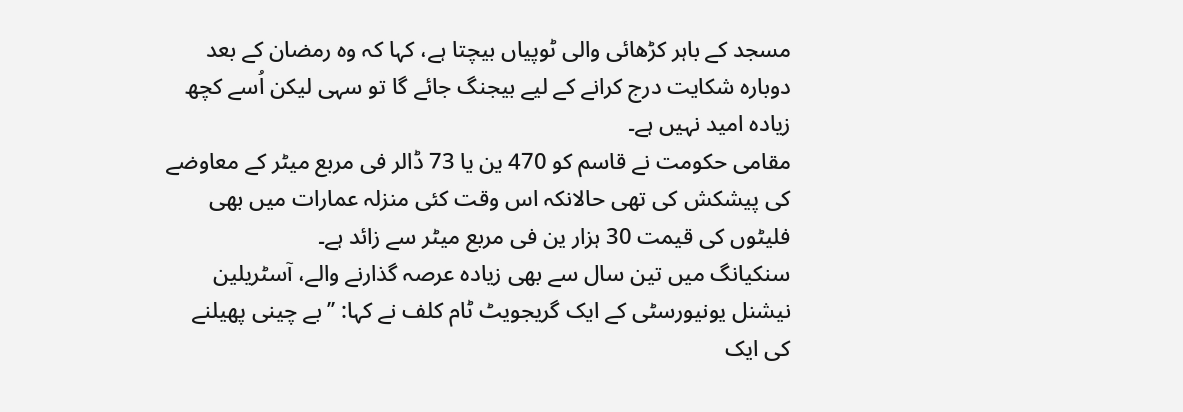مسجد کے باہر کڑھائی والی ٹوپياں بيچتا ہے، کہا کہ وہ رمضان کے بعد دوبارہ شکايت درج کرانے کے ليے بيجنگ جائے گا تو سہی ليکن اُسے کچھ زيادہ اميد نہيں ہے۔
مقامی حکومت نے قاسم کو 470 ين يا 73 ڈالر فی مربع ميٹر کے معاوضے کی پيشکش کی تھی حالانکہ اس وقت کئی منزلہ عمارات ميں بھی فليٹوں کی قيمت 30 ہزار ين فی مربع ميٹر سے زائد ہے۔
سنکيانگ ميں تين سال سے بھی زيادہ عرصہ گذارنے والے، آسٹريلين نيشنل يونيورسٹی کے ايک گريجويٹ ٹام کلف نے کہا: ’’بے چينی پھيلنے کی ايک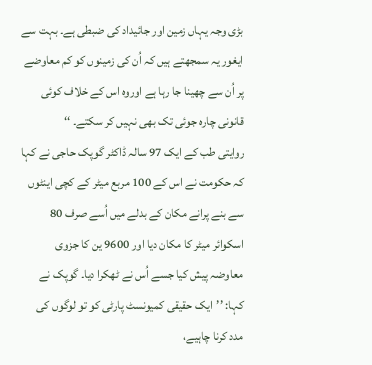بڑی وجہ يہاں زمين اور جائيداد کی ضبطی ہے۔ بہت سے ايغور يہ سمجھتے ہيں کہ اُن کی زمينوں کو کم معاوضے پر اُن سے چھينا جا رہا ہے اوروہ اس کے خلاف کوئی قانونی چارہ جوئی تک بھی نہيں کر سکتے۔ ‘‘
روايتی طب کے ايک 97 سالہ ڈاکٹر گوپک حاجی نے کہا کہ حکومت نے اس کے 100 مربع ميٹر کے کچی اينٹوں سے بنے پرانے مکان کے بدلے ميں اُسے صرف 80 اسکوائر ميٹر کا مکان ديا اور 9600 ين کا جزوی معاوضہ پيش کيا جسے اُس نے ٹھکرا ديا۔ گوپک نے کہا: ’’ايک حقيقی کميونسٹ پارٹی کو تو لوگوں کی مدد کرنا چاہيے،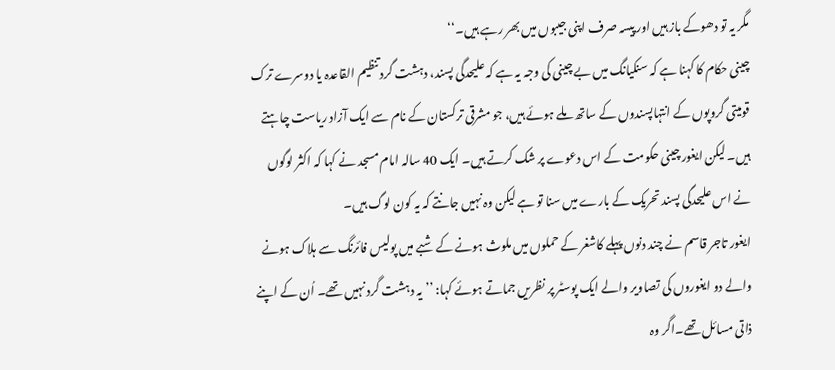مگر يہ تو دھوکے باز ہيں اور پيسہ صرف اپنی جيبوں ميں بھر رہے ہيں۔‘‘
چينی حکام کا کہنا ہے کہ سنکيانگ ميں بے چينی کی وجہ يہ ہے کہ عليحدگی پسند، دہشت گرد تنظيم القاعدہ يا دوسرے ترک قوميتی گروپوں کے انتہاپسندوں کے ساتھ ملے ہوئے ہيں، جو مشرقی ترکستان کے نام سے ايک آزاد رياست چاہتے ہيں۔ ليکن ايغور چينی حکومت کے اس دعوے پر شک کرتے ہيں۔ ايک 40 سالہ امام مسجد نے کہا کہ اکثر لوگوں نے اس عليحدگی پسند تحريک کے بارے ميں سنا تو ہے ليکن وہ نہيں جانتے کہ يہ کون لوگ ہيں۔
ايغور تاجر قاسم نے چند دنوں پہلے کاشغر کے حملوں ميں ملوث ہونے کے شبے ميں پوليس فائرنگ سے ہلاک ہونے والے دو ايغوروں کی تصاوير والے ايک پوسٹر پر نظريں جماتے ہوئے کہا: ’’يہ دہشت گرد نہيں تھے۔ اُن کے اپنے ذاتی مسائل تھے۔اگر وہ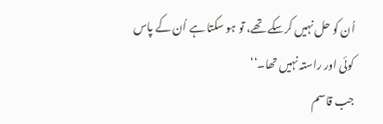اُن کو حل نہيں کرسکے تھے، تو ہو سکتا ہے اُن کے پاس کوئی اور راستہ نہيں تھا۔‘‘
جب قاسم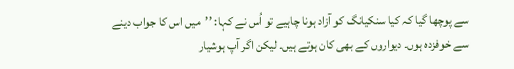سے پوچھا گيا کہ کيا سنکيانگ کو آزاد ہونا چاہيے تو اُس نے کہا: ’’ميں اس کا جواب دينے سے خوفزدہ ہوں۔ ديواروں کے بھی کان ہوتے ہيں۔ ليکن اگر آپ ہوشيار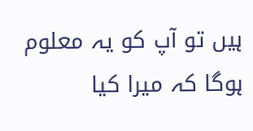ہيں تو آپ کو يہ معلوم ہوگا کہ ميرا کيا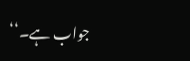جواب ہے۔‘‘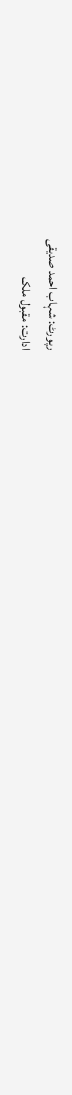رپورٹ: شہاب احمد صديقی
ادارت: مقبول ملک